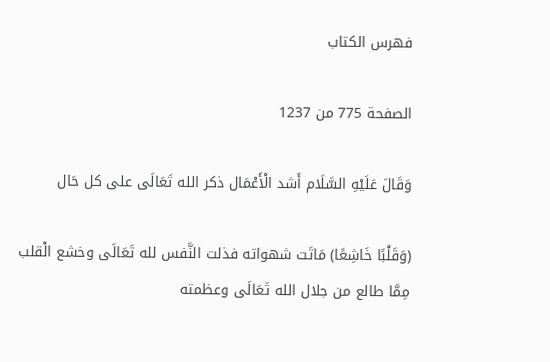فهرس الكتاب

الصفحة 775 من 1237

وَقَالَ عَلَيْهِ السَّلَام أَشد الْأَعْمَال ذكر الله تَعَالَى على كل حَال

(وَقَلْبًا خَاشِعًا) مَاتَت شهواته فذلت النَّفس لله تَعَالَى وخشع الْقلب مِمَّا طالع من جلال الله تَعَالَى وعظمته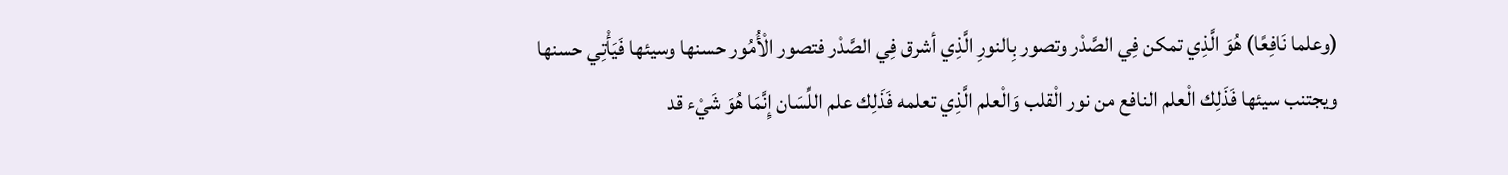(وعلما نَافِعًا) هُوَ الَّذِي تمكن فِي الصَّدْر وتصور بِالنورِ الَّذِي أشرق فِي الصَّدْر فتصور الْأُمُور حسنها وسيئها فَيَأْتِي حسنها ويجتنب سيئها فَذَلِك الْعلم النافع من نور الْقلب وَالْعلم الَّذِي تعلمه فَذَلِك علم اللِّسَان إِنَّمَا هُوَ شَيْء قد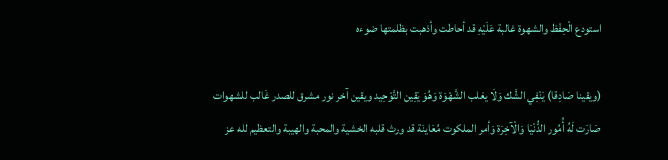استودع الْحِفْظ والشهوة غالبة عَلَيْهِ قد أحاطت وأذهبت بظلمتها ضوءه

(ويقينا صَادِقا) يَنْفِي الشَّك وَلَا يغلب الشَّهْوَة وَهُوَ يَقِين التَّوْحِيد ويقين آخر نور مشرق للصدر غَالب للشهوات صَارَت لَهُ أُمُور الدُّنْيَا وَالْآخِرَة وَأمر الملكوت مُعَاينَة قد ورث قلبه الخشية والمحبة والهيبة والتعظيم لله عز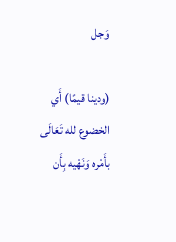وَجل

(ودينا قيمًا) أَي الخضوع لله تَعَالَى بأَمْره وَنَهْيه بِأَن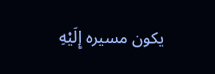يكون مسيره إِلَيْهِ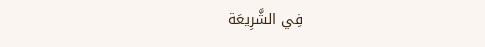فِي الشَّرِيعَة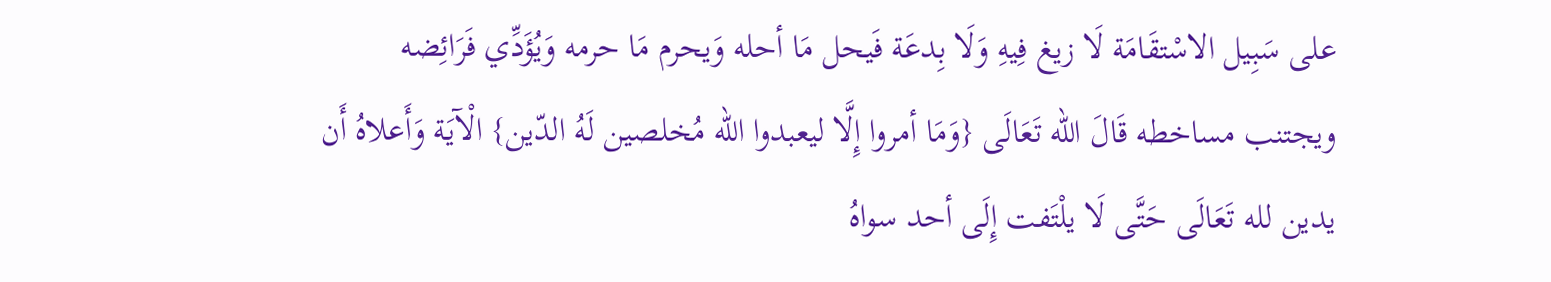على سَبِيل الاسْتقَامَة لَا زيغ فِيهِ وَلَا بِدعَة فَيحل مَا أحله وَيحرم مَا حرمه وَيُؤَدِّي فَرَائِضه ويجتنب مساخطه قَالَ الله تَعَالَى {وَمَا أمروا إِلَّا ليعبدوا الله مُخلصين لَهُ الدّين} الْآيَة وَأَعلاهُ أَن يدين لله تَعَالَى حَتَّى لَا يلْتَفت إِلَى أحد سواهُ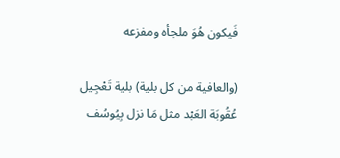فَيكون هُوَ ملجأه ومفزعه

(والعافية من كل بلية) بلية تَعْجِيل عُقُوبَة العَبْد مثل مَا نزل بِيُوسُف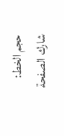حجم الخط:
شارك الصفحة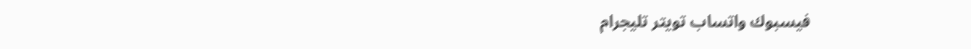فيسبوك واتساب تويتر تليجرام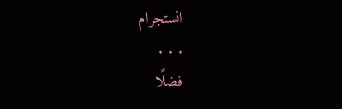انستجرام
. . .
فضلًا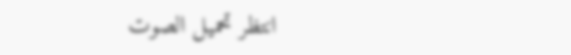انتظر تحميل الصوت